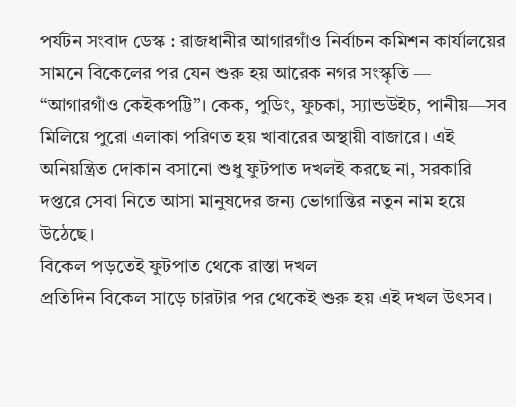পর্যটন সংবাদ ডেস্ক : রাজধানীর আগারগাঁও নির্বাচন কমিশন কার্যালয়ের সামনে বিকেলের পর যেন শুরু হয় আরেক নগর সংস্কৃতি — “আগারগাঁও কেইকপট্টি”। কেক, পুডিং, ফুচকা, স্যান্ডউইচ, পানীয়—সব মিলিয়ে পুরো এলাকা পরিণত হয় খাবারের অস্থায়ী বাজারে। এই অনিয়ন্ত্রিত দোকান বসানো শুধু ফুটপাত দখলই করছে না, সরকারি দপ্তরে সেবা নিতে আসা মানুষদের জন্য ভোগান্তির নতুন নাম হয়ে উঠেছে।
বিকেল পড়তেই ফুটপাত থেকে রাস্তা দখল
প্রতিদিন বিকেল সাড়ে চারটার পর থেকেই শুরু হয় এই দখল উৎসব।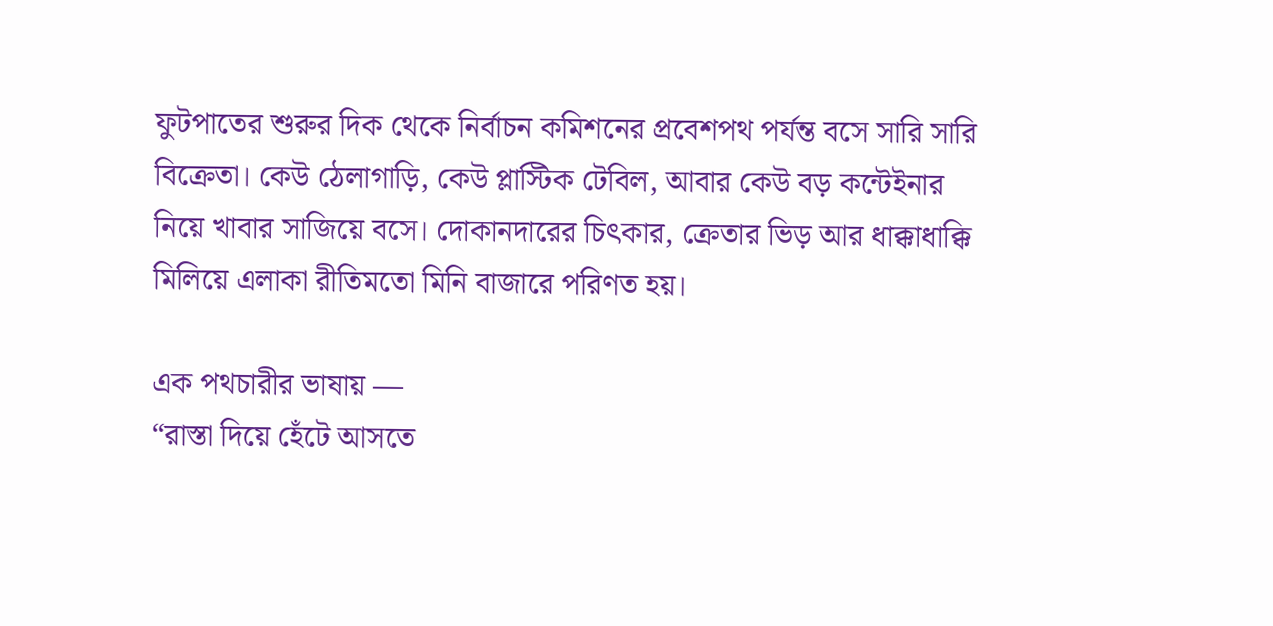ফুটপাতের শুরুর দিক থেকে নির্বাচন কমিশনের প্রবেশপথ পর্যন্ত বসে সারি সারি বিক্রেতা। কেউ ঠেলাগাড়ি, কেউ প্লাস্টিক টেবিল, আবার কেউ বড় কন্টেইনার নিয়ে খাবার সাজিয়ে বসে। দোকানদারের চিৎকার, ক্রেতার ভিড় আর ধাক্কাধাক্কি মিলিয়ে এলাকা রীতিমতো মিনি বাজারে পরিণত হয়।

এক পথচারীর ভাষায় —
“রাস্তা দিয়ে হেঁটে আসতে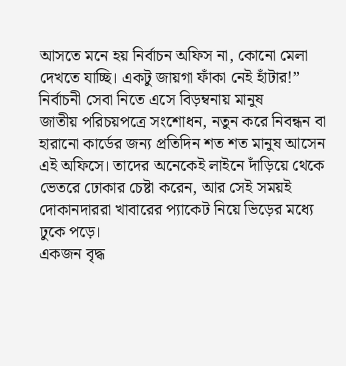আসতে মনে হয় নির্বাচন অফিস না, কোনো মেলা দেখতে যাচ্ছি। একটু জায়গা ফাঁকা নেই হাঁটার!”
নির্বাচনী সেবা নিতে এসে বিড়ম্বনায় মানুষ
জাতীয় পরিচয়পত্রে সংশোধন, নতুন করে নিবন্ধন বা হারানো কার্ডের জন্য প্রতিদিন শত শত মানুষ আসেন এই অফিসে। তাদের অনেকেই লাইনে দাঁড়িয়ে থেকে ভেতরে ঢোকার চেষ্টা করেন, আর সেই সময়ই দোকানদাররা খাবারের প্যাকেট নিয়ে ভিড়ের মধ্যে ঢুকে পড়ে।
একজন বৃদ্ধ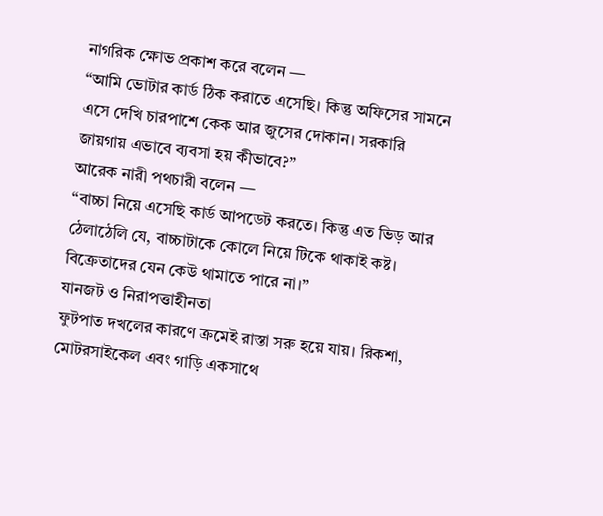নাগরিক ক্ষোভ প্রকাশ করে বলেন —
“আমি ভোটার কার্ড ঠিক করাতে এসেছি। কিন্তু অফিসের সামনে এসে দেখি চারপাশে কেক আর জুসের দোকান। সরকারি জায়গায় এভাবে ব্যবসা হয় কীভাবে?”
আরেক নারী পথচারী বলেন —
“বাচ্চা নিয়ে এসেছি কার্ড আপডেট করতে। কিন্তু এত ভিড় আর ঠেলাঠেলি যে, বাচ্চাটাকে কোলে নিয়ে টিকে থাকাই কষ্ট। বিক্রেতাদের যেন কেউ থামাতে পারে না।”
যানজট ও নিরাপত্তাহীনতা
ফুটপাত দখলের কারণে ক্রমেই রাস্তা সরু হয়ে যায়। রিকশা, মোটরসাইকেল এবং গাড়ি একসাথে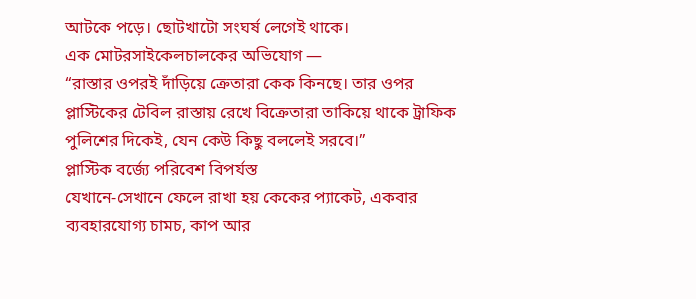আটকে পড়ে। ছোটখাটো সংঘর্ষ লেগেই থাকে।
এক মোটরসাইকেলচালকের অভিযোগ —
“রাস্তার ওপরই দাঁড়িয়ে ক্রেতারা কেক কিনছে। তার ওপর প্লাস্টিকের টেবিল রাস্তায় রেখে বিক্রেতারা তাকিয়ে থাকে ট্রাফিক পুলিশের দিকেই, যেন কেউ কিছু বললেই সরবে।”
প্লাস্টিক বর্জ্যে পরিবেশ বিপর্যস্ত
যেখানে-সেখানে ফেলে রাখা হয় কেকের প্যাকেট, একবার ব্যবহারযোগ্য চামচ, কাপ আর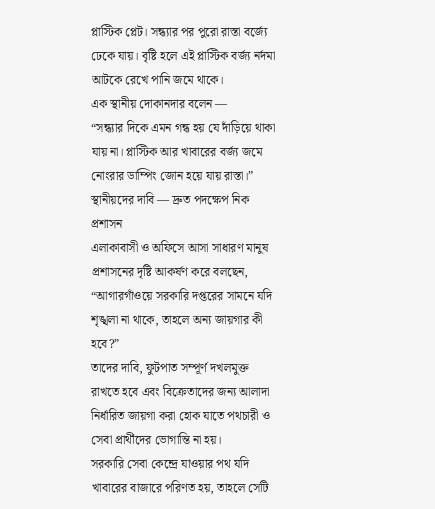প্লাস্টিক প্লেট। সন্ধ্যার পর পুরো রাস্তা বর্জ্যে ঢেকে যায়। বৃষ্টি হলে এই প্লাস্টিক বর্জ্য নর্দমা আটকে রেখে পানি জমে থাকে।
এক স্থানীয় দোকানদার বলেন —
“সন্ধ্যার দিকে এমন গন্ধ হয় যে দাঁড়িয়ে থাকা যায় না। প্লাস্টিক আর খাবারের বর্জ্য জমে নোংরার ডাম্পিং জোন হয়ে যায় রাস্তা।”
স্থানীয়দের দাবি — দ্রুত পদক্ষেপ নিক প্রশাসন
এলাকাবাসী ও অফিসে আসা সাধারণ মানুষ প্রশাসনের দৃষ্টি আকর্ষণ করে বলছেন,
“আগারগাঁওয়ে সরকারি দপ্তরের সামনে যদি শৃঙ্খলা না থাকে, তাহলে অন্য জায়গার কী হবে?”
তাদের দাবি, ফুটপাত সম্পূর্ণ দখলমুক্ত রাখতে হবে এবং বিক্রেতাদের জন্য আলাদা নির্ধারিত জায়গা করা হোক যাতে পথচারী ও সেবা প্রার্থীদের ভোগান্তি না হয়।
সরকারি সেবা কেন্দ্রে যাওয়ার পথ যদি খাবারের বাজারে পরিণত হয়, তাহলে সেটি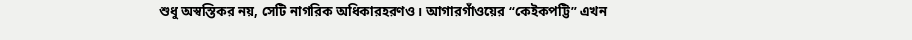শুধু অস্বস্তিকর নয়, সেটি নাগরিক অধিকারহরণও। আগারগাঁওয়ের “কেইকপট্টি” এখন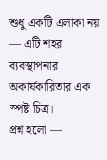শুধু একটি এলাকা নয় — এটি শহর ব্যবস্থাপনার অকার্যকারিতার এক স্পষ্ট চিত্র।
প্রশ্ন হলো —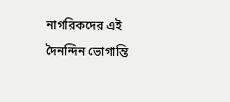নাগরিকদের এই দৈনন্দিন ভোগান্তি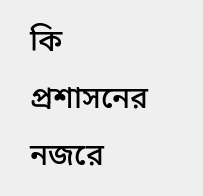কি প্রশাসনের নজরে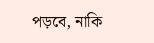পড়বে, নাকি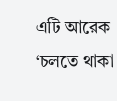এটি আরেক ‘চলতে থাকা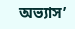অভ্যাস’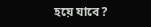হয়ে যাবে?